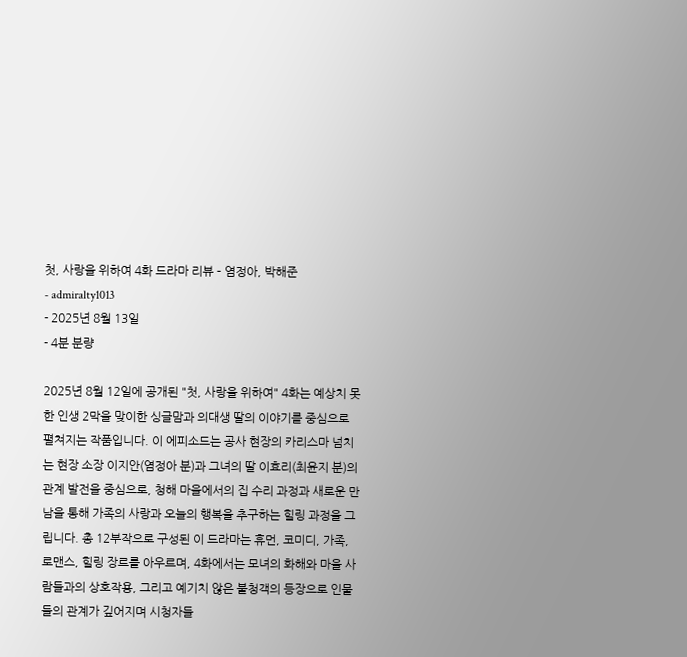첫, 사랑을 위하여 4화 드라마 리뷰 – 염정아, 박해준
- admiralty1013
- 2025년 8월 13일
- 4분 분량

2025년 8월 12일에 공개된 "첫, 사랑을 위하여" 4화는 예상치 못한 인생 2막을 맞이한 싱글맘과 의대생 딸의 이야기를 중심으로 펼쳐지는 작품입니다. 이 에피소드는 공사 현장의 카리스마 넘치는 현장 소장 이지안(염정아 분)과 그녀의 딸 이효리(최윤지 분)의 관계 발전을 중심으로, 청해 마을에서의 집 수리 과정과 새로운 만남을 통해 가족의 사랑과 오늘의 행복을 추구하는 힐링 과정을 그립니다. 총 12부작으로 구성된 이 드라마는 휴먼, 코미디, 가족, 로맨스, 힐링 장르를 아우르며, 4화에서는 모녀의 화해와 마을 사람들과의 상호작용, 그리고 예기치 않은 불청객의 등장으로 인물들의 관계가 깊어지며 시청자들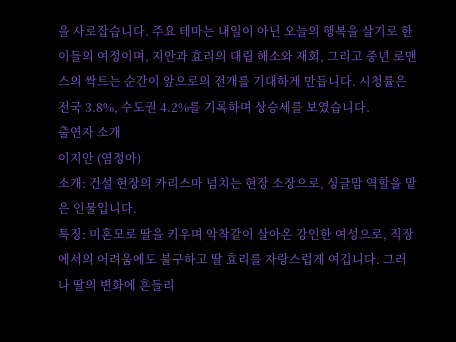을 사로잡습니다. 주요 테마는 내일이 아닌 오늘의 행복을 살기로 한 이들의 여정이며, 지안과 효리의 대립 해소와 재회, 그리고 중년 로맨스의 싹트는 순간이 앞으로의 전개를 기대하게 만듭니다. 시청률은 전국 3.8%, 수도권 4.2%를 기록하며 상승세를 보였습니다.
출연자 소개
이지안 (염정아)
소개: 건설 현장의 카리스마 넘치는 현장 소장으로, 싱글맘 역할을 맡은 인물입니다.
특징: 미혼모로 딸을 키우며 악착같이 살아온 강인한 여성으로, 직장에서의 어려움에도 불구하고 딸 효리를 자랑스럽게 여깁니다. 그러나 딸의 변화에 흔들리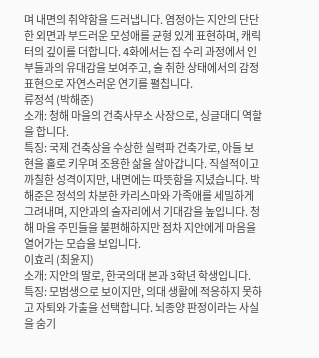며 내면의 취약함을 드러냅니다. 염정아는 지안의 단단한 외면과 부드러운 모성애를 균형 있게 표현하며, 캐릭터의 깊이를 더합니다. 4화에서는 집 수리 과정에서 인부들과의 유대감을 보여주고, 술 취한 상태에서의 감정 표현으로 자연스러운 연기를 펼칩니다.
류정석 (박해준)
소개: 청해 마을의 건축사무소 사장으로, 싱글대디 역할을 합니다.
특징: 국제 건축상을 수상한 실력파 건축가로, 아들 보현을 홀로 키우며 조용한 삶을 살아갑니다. 직설적이고 까칠한 성격이지만, 내면에는 따뜻함을 지녔습니다. 박해준은 정석의 차분한 카리스마와 가족애를 세밀하게 그려내며, 지안과의 술자리에서 기대감을 높입니다. 청해 마을 주민들을 불편해하지만 점차 지안에게 마음을 열어가는 모습을 보입니다.
이효리 (최윤지)
소개: 지안의 딸로, 한국의대 본과 3학년 학생입니다.
특징: 모범생으로 보이지만, 의대 생활에 적응하지 못하고 자퇴와 가출을 선택합니다. 뇌종양 판정이라는 사실을 숨기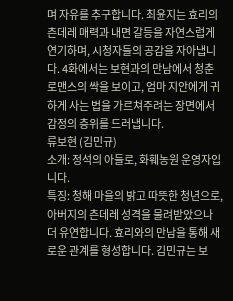며 자유를 추구합니다. 최윤지는 효리의 츤데레 매력과 내면 갈등을 자연스럽게 연기하며, 시청자들의 공감을 자아냅니다. 4화에서는 보현과의 만남에서 청춘 로맨스의 싹을 보이고, 엄마 지안에게 귀하게 사는 법을 가르쳐주려는 장면에서 감정의 층위를 드러냅니다.
류보현 (김민규)
소개: 정석의 아들로, 화훼농원 운영자입니다.
특징: 청해 마을의 밝고 따뜻한 청년으로, 아버지의 츤데레 성격을 물려받았으나 더 유연합니다. 효리와의 만남을 통해 새로운 관계를 형성합니다. 김민규는 보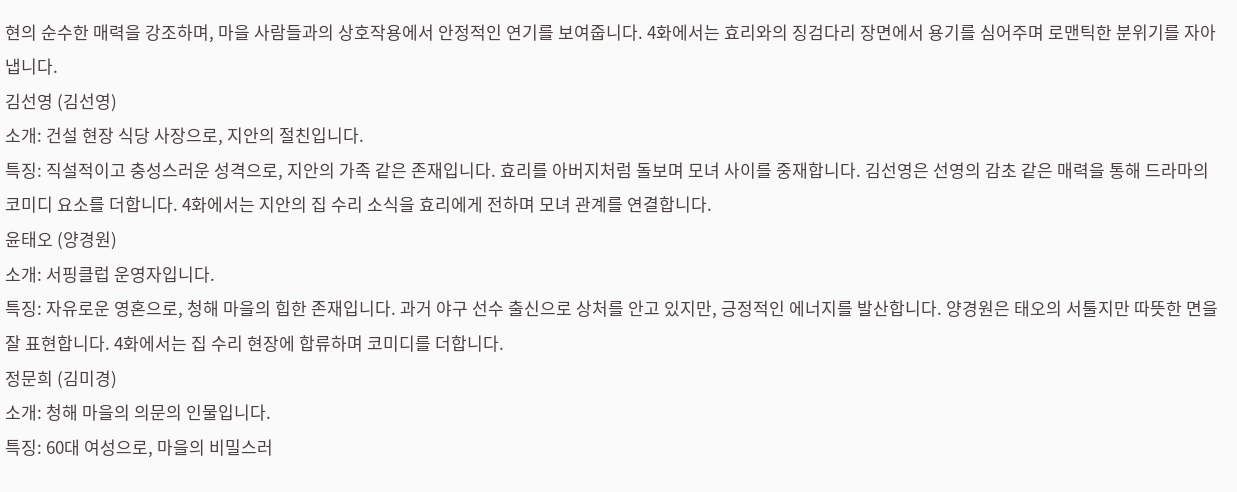현의 순수한 매력을 강조하며, 마을 사람들과의 상호작용에서 안정적인 연기를 보여줍니다. 4화에서는 효리와의 징검다리 장면에서 용기를 심어주며 로맨틱한 분위기를 자아냅니다.
김선영 (김선영)
소개: 건설 현장 식당 사장으로, 지안의 절친입니다.
특징: 직설적이고 충성스러운 성격으로, 지안의 가족 같은 존재입니다. 효리를 아버지처럼 돌보며 모녀 사이를 중재합니다. 김선영은 선영의 감초 같은 매력을 통해 드라마의 코미디 요소를 더합니다. 4화에서는 지안의 집 수리 소식을 효리에게 전하며 모녀 관계를 연결합니다.
윤태오 (양경원)
소개: 서핑클럽 운영자입니다.
특징: 자유로운 영혼으로, 청해 마을의 힙한 존재입니다. 과거 야구 선수 출신으로 상처를 안고 있지만, 긍정적인 에너지를 발산합니다. 양경원은 태오의 서툴지만 따뜻한 면을 잘 표현합니다. 4화에서는 집 수리 현장에 합류하며 코미디를 더합니다.
정문희 (김미경)
소개: 청해 마을의 의문의 인물입니다.
특징: 60대 여성으로, 마을의 비밀스러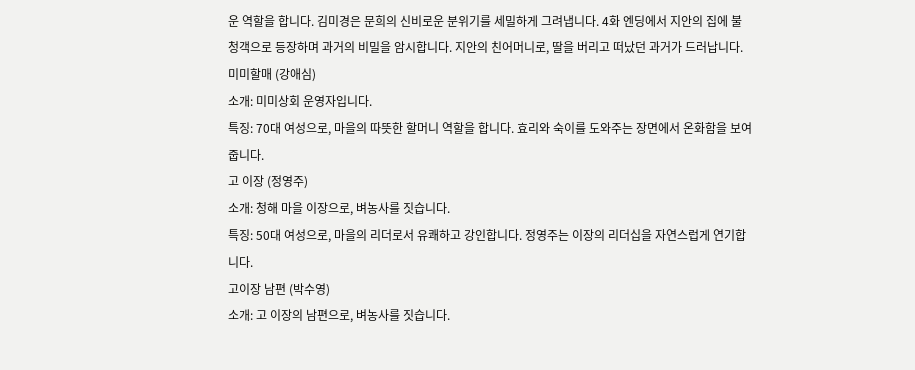운 역할을 합니다. 김미경은 문희의 신비로운 분위기를 세밀하게 그려냅니다. 4화 엔딩에서 지안의 집에 불청객으로 등장하며 과거의 비밀을 암시합니다. 지안의 친어머니로, 딸을 버리고 떠났던 과거가 드러납니다.
미미할매 (강애심)
소개: 미미상회 운영자입니다.
특징: 70대 여성으로, 마을의 따뜻한 할머니 역할을 합니다. 효리와 숙이를 도와주는 장면에서 온화함을 보여줍니다.
고 이장 (정영주)
소개: 청해 마을 이장으로, 벼농사를 짓습니다.
특징: 50대 여성으로, 마을의 리더로서 유쾌하고 강인합니다. 정영주는 이장의 리더십을 자연스럽게 연기합니다.
고이장 남편 (박수영)
소개: 고 이장의 남편으로, 벼농사를 짓습니다.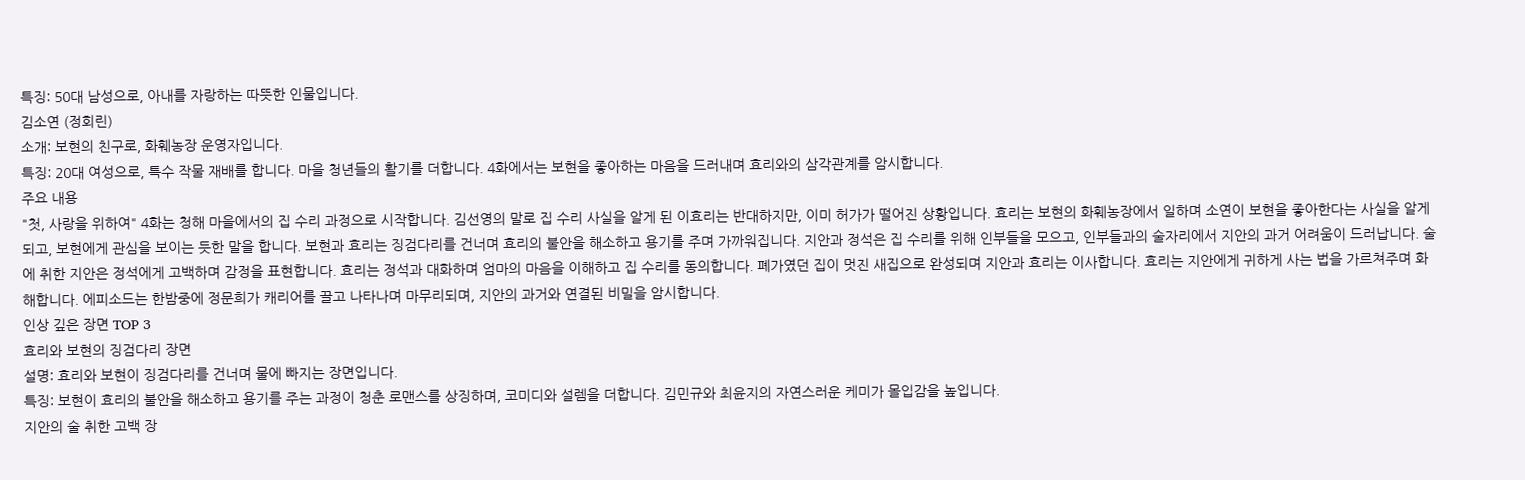특징: 50대 남성으로, 아내를 자랑하는 따뜻한 인물입니다.
김소연 (정회린)
소개: 보현의 친구로, 화훼농장 운영자입니다.
특징: 20대 여성으로, 특수 작물 재배를 합니다. 마을 청년들의 활기를 더합니다. 4화에서는 보현을 좋아하는 마음을 드러내며 효리와의 삼각관계를 암시합니다.
주요 내용
"첫, 사랑을 위하여" 4화는 청해 마을에서의 집 수리 과정으로 시작합니다. 김선영의 말로 집 수리 사실을 알게 된 이효리는 반대하지만, 이미 허가가 떨어진 상황입니다. 효리는 보현의 화훼농장에서 일하며 소연이 보현을 좋아한다는 사실을 알게 되고, 보현에게 관심을 보이는 듯한 말을 합니다. 보현과 효리는 징검다리를 건너며 효리의 불안을 해소하고 용기를 주며 가까워집니다. 지안과 정석은 집 수리를 위해 인부들을 모으고, 인부들과의 술자리에서 지안의 과거 어려움이 드러납니다. 술에 취한 지안은 정석에게 고백하며 감정을 표현합니다. 효리는 정석과 대화하며 엄마의 마음을 이해하고 집 수리를 동의합니다. 폐가였던 집이 멋진 새집으로 완성되며 지안과 효리는 이사합니다. 효리는 지안에게 귀하게 사는 법을 가르쳐주며 화해합니다. 에피소드는 한밤중에 정문희가 캐리어를 끌고 나타나며 마무리되며, 지안의 과거와 연결된 비밀을 암시합니다.
인상 깊은 장면 TOP 3
효리와 보현의 징검다리 장면
설명: 효리와 보현이 징검다리를 건너며 물에 빠지는 장면입니다.
특징: 보현이 효리의 불안을 해소하고 용기를 주는 과정이 청춘 로맨스를 상징하며, 코미디와 설렘을 더합니다. 김민규와 최윤지의 자연스러운 케미가 몰입감을 높입니다.
지안의 술 취한 고백 장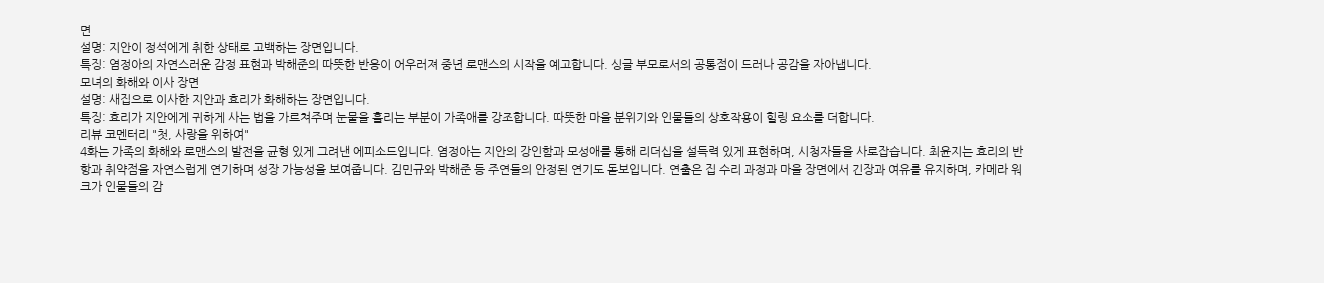면
설명: 지안이 정석에게 취한 상태로 고백하는 장면입니다.
특징: 염정아의 자연스러운 감정 표현과 박해준의 따뜻한 반응이 어우러져 중년 로맨스의 시작을 예고합니다. 싱글 부모로서의 공통점이 드러나 공감을 자아냅니다.
모녀의 화해와 이사 장면
설명: 새집으로 이사한 지안과 효리가 화해하는 장면입니다.
특징: 효리가 지안에게 귀하게 사는 법을 가르쳐주며 눈물을 흘리는 부분이 가족애를 강조합니다. 따뜻한 마을 분위기와 인물들의 상호작용이 힐링 요소를 더합니다.
리뷰 코멘터리 "첫, 사랑을 위하여"
4화는 가족의 화해와 로맨스의 발전을 균형 있게 그려낸 에피소드입니다. 염정아는 지안의 강인함과 모성애를 통해 리더십을 설득력 있게 표현하며, 시청자들을 사로잡습니다. 최윤지는 효리의 반항과 취약점을 자연스럽게 연기하며 성장 가능성을 보여줍니다. 김민규와 박해준 등 주연들의 안정된 연기도 돋보입니다. 연출은 집 수리 과정과 마을 장면에서 긴장과 여유를 유지하며, 카메라 워크가 인물들의 감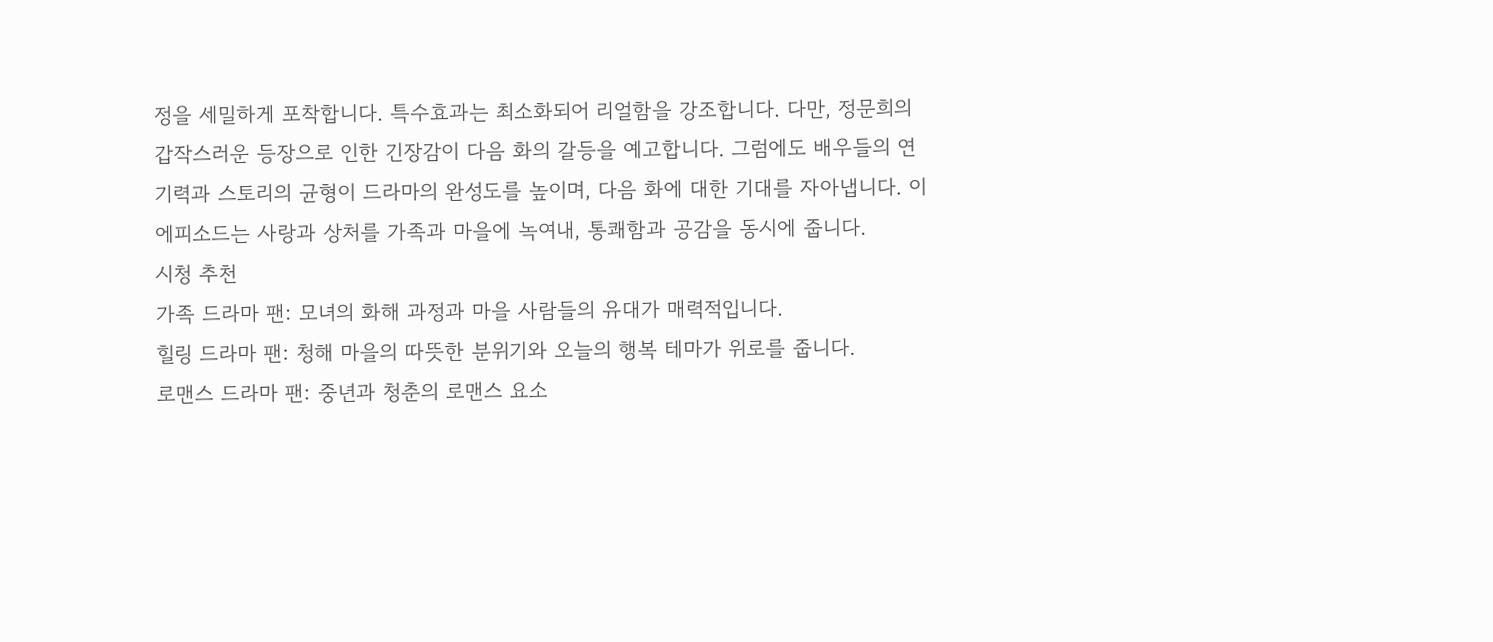정을 세밀하게 포착합니다. 특수효과는 최소화되어 리얼함을 강조합니다. 다만, 정문희의 갑작스러운 등장으로 인한 긴장감이 다음 화의 갈등을 예고합니다. 그럼에도 배우들의 연기력과 스토리의 균형이 드라마의 완성도를 높이며, 다음 화에 대한 기대를 자아냅니다. 이 에피소드는 사랑과 상처를 가족과 마을에 녹여내, 통쾌함과 공감을 동시에 줍니다.
시청 추천
가족 드라마 팬: 모녀의 화해 과정과 마을 사람들의 유대가 매력적입니다.
힐링 드라마 팬: 청해 마을의 따뜻한 분위기와 오늘의 행복 테마가 위로를 줍니다.
로맨스 드라마 팬: 중년과 청춘의 로맨스 요소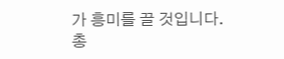가 흥미를 끌 것입니다.
총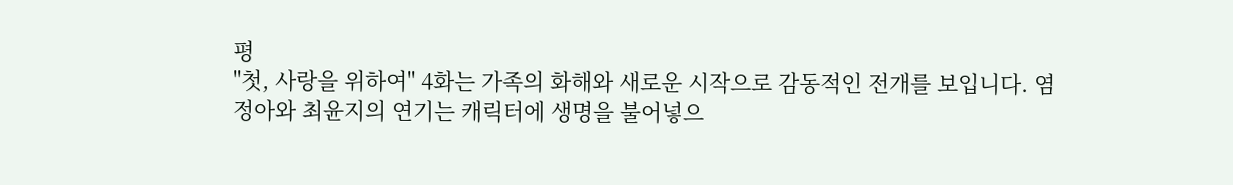평
"첫, 사랑을 위하여" 4화는 가족의 화해와 새로운 시작으로 감동적인 전개를 보입니다. 염정아와 최윤지의 연기는 캐릭터에 생명을 불어넣으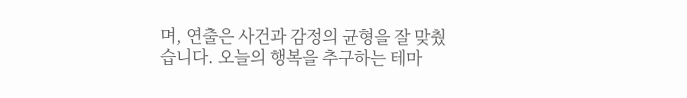며, 연출은 사건과 감정의 균형을 잘 맞췄습니다. 오늘의 행복을 추구하는 테마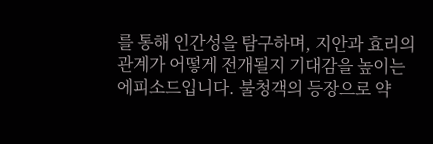를 통해 인간성을 탐구하며, 지안과 효리의 관계가 어떻게 전개될지 기대감을 높이는 에피소드입니다. 불청객의 등장으로 약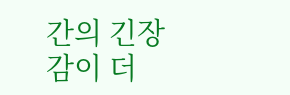간의 긴장감이 더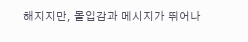해지지만, 몰입감과 메시지가 뛰어나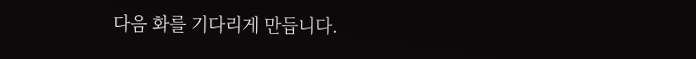다음 화를 기다리게 만듭니다.